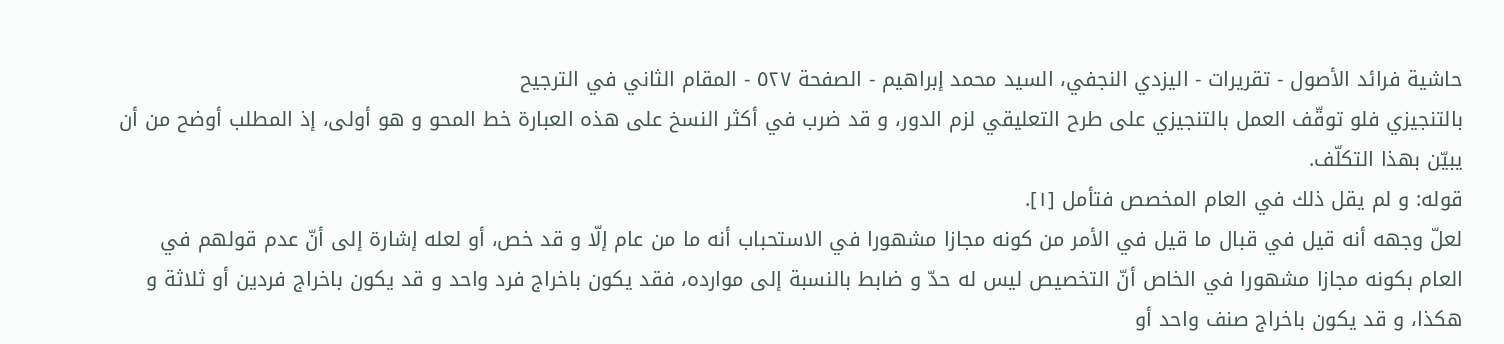حاشية فرائد الأصول - تقريرات - اليزدي النجفي، السيد محمد إبراهيم - الصفحة ٥٢٧ - المقام الثاني في الترجيح
بالتنجيزي فلو توقّف العمل بالتنجيزي على طرح التعليقي لزم الدور، و قد ضرب في أكثر النسخ على هذه العبارة خط المحو و هو أولى، إذ المطلب أوضح من أن يبيّن بهذا التكلّف.
قوله: و لم يقل ذلك في العام المخصص فتأمل [١].
لعلّ وجهه أنه قيل في قبال ما قيل في الأمر من كونه مجازا مشهورا في الاستحباب أنه ما من عام إلّا و قد خص، أو لعله إشارة إلى أنّ عدم قولهم في العام بكونه مجازا مشهورا في الخاص أنّ التخصيص ليس له حدّ و ضابط بالنسبة إلى موارده، فقد يكون باخراج فرد واحد و قد يكون باخراج فردين أو ثلاثة و هكذا، و قد يكون باخراج صنف واحد أو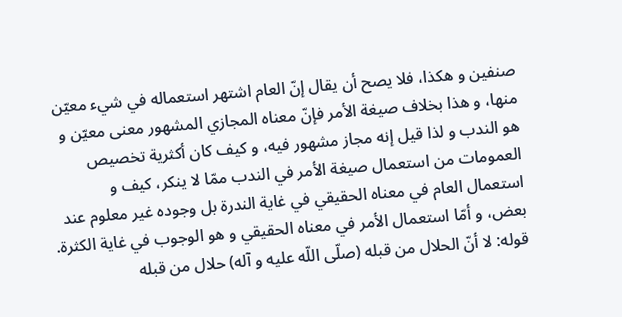صنفين و هكذا، فلا يصح أن يقال إنّ العام اشتهر استعماله في شيء معيّن منها، و هذا بخلاف صيغة الأمر فإنّ معناه المجازي المشهور معنى معيّن و هو الندب و لذا قيل إنه مجاز مشهور فيه، و كيف كان أكثرية تخصيص العمومات من استعمال صيغة الأمر في الندب ممّا لا ينكر، كيف و استعمال العام في معناه الحقيقي في غاية الندرة بل وجوده غير معلوم عند بعض، و أمّا استعمال الأمر في معناه الحقيقي و هو الوجوب في غاية الكثرة.
قوله: لا أنّ الحلال من قبله (صلّى اللّه عليه و آله) حلال من قبله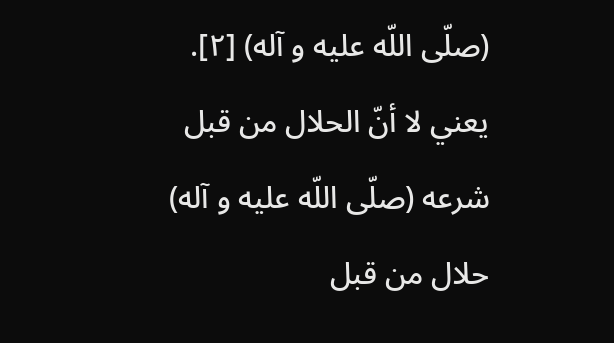(صلّى اللّه عليه و آله) [٢].
يعني لا أنّ الحلال من قبل شرعه (صلّى اللّه عليه و آله) حلال من قبل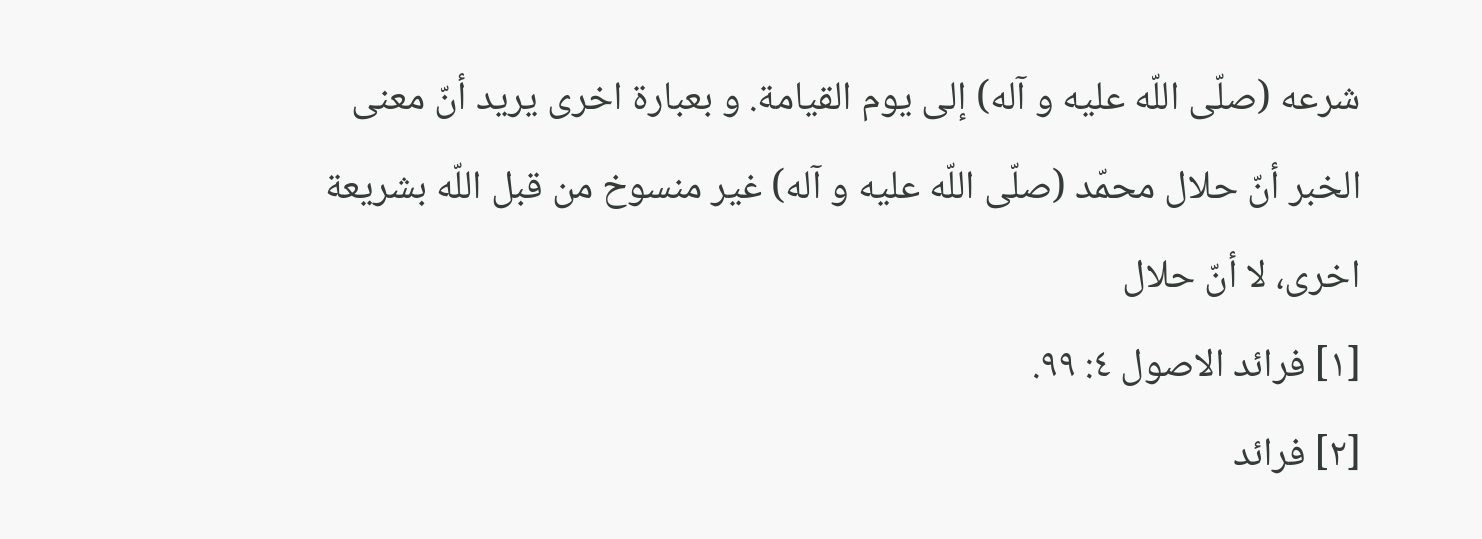شرعه (صلّى اللّه عليه و آله) إلى يوم القيامة. و بعبارة اخرى يريد أنّ معنى الخبر أنّ حلال محمّد (صلّى اللّه عليه و آله) غير منسوخ من قبل اللّه بشريعة اخرى، لا أنّ حلال
[١] فرائد الاصول ٤: ٩٩.
[٢] فرائد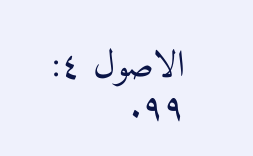الاصول ٤: ٩٩.